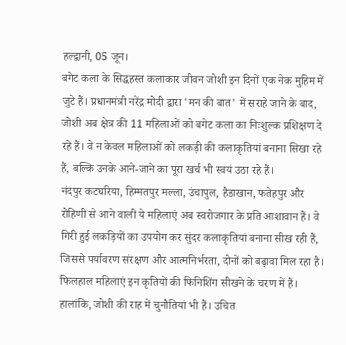हल्द्वानी, 05 जून।
बगेट कला के सिद्धहस्त कलाकार जीवन जोशी इन दिनों एक नेक मुहिम में जुटे हैं। प्रधानमंत्री नरेंद्र मोदी द्वारा 'मन की बात' में सराहे जाने के बाद, जोशी अब क्षेत्र की 11 महिलाओं को बगेट कला का निःशुल्क प्रशिक्षण दे रहे हैं। वे न केवल महिलाओं को लकड़ी की कलाकृतियां बनाना सिखा रहे हैं, बल्कि उनके आने-जाने का पूरा खर्च भी स्वयं उठा रहे हैं।
नंदपुर कटघरिया, हिम्मतपुर मल्ला, उंचापुल, हैडाखान, फतेहपुर और रोहिणी से आने वाली ये महिलाएं अब स्वरोजगार के प्रति आशावान हैं। वे गिरी हुई लकड़ियों का उपयोग कर सुंदर कलाकृतियां बनाना सीख रही हैं, जिससे पर्यावरण संरक्षण और आत्मनिर्भरता, दोनों को बढ़ावा मिल रहा है। फिलहाल महिलाएं इन कृतियों की फिनिशिंग सीखने के चरण में हैं।
हालांकि, जोशी की राह में चुनौतियां भी हैं। उचित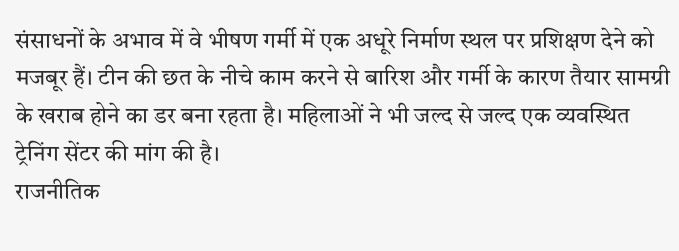संसाधनों के अभाव में वे भीषण गर्मी में एक अधूरे निर्माण स्थल पर प्रशिक्षण देने को मजबूर हैं। टीन की छत के नीचे काम करने से बारिश और गर्मी के कारण तैयार सामग्री के खराब होने का डर बना रहता है। महिलाओं ने भी जल्द से जल्द एक व्यवस्थित ट्रेनिंग सेंटर की मांग की है।
राजनीतिक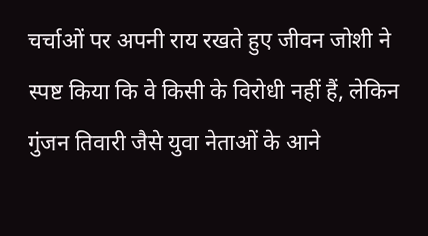चर्चाओं पर अपनी राय रखते हुए जीवन जोशी ने स्पष्ट किया कि वे किसी के विरोधी नहीं हैं, लेकिन गुंजन तिवारी जैसे युवा नेताओं के आने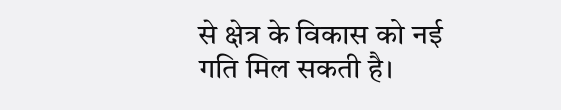से क्षेत्र के विकास को नई गति मिल सकती है।